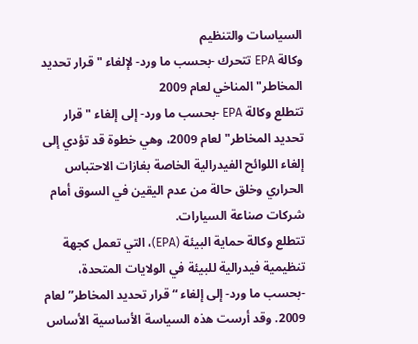السياسات والتنظيم
وكالة EPA تتحرك -بحسب ما ورد- لإلغاء "قرار تحديد المخاطر" المناخي لعام 2009
تتطلع وكالة EPA -بحسب ما ورد- إلى إلغاء "قرار تحديد المخاطر" لعام 2009، وهي خطوة قد تؤدي إلى إلغاء اللوائح الفيدرالية الخاصة بغازات الاحتباس الحراري وخلق حالة من عدم اليقين في السوق أمام شركات صناعة السيارات.
تتطلع وكالة حماية البيئة (EPA)، التي تعمل كجهة تنظيمية فيدرالية للبيئة في الولايات المتحدة، -بحسب ما ورد- إلى إلغاء “قرار تحديد المخاطر” لعام 2009. وقد أرست هذه السياسة الأساسية الأساس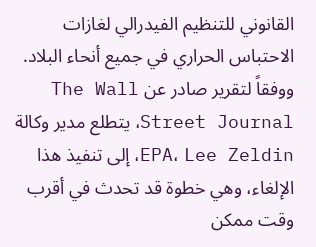القانوني للتنظيم الفيدرالي لغازات الاحتباس الحراري في جميع أنحاء البلاد. ووفقاً لتقرير صادر عن The Wall Street Journal، يتطلع مدير وكالة EPA، Lee Zeldin، إلى تنفيذ هذا الإلغاء، وهي خطوة قد تحدث في أقرب وقت ممكن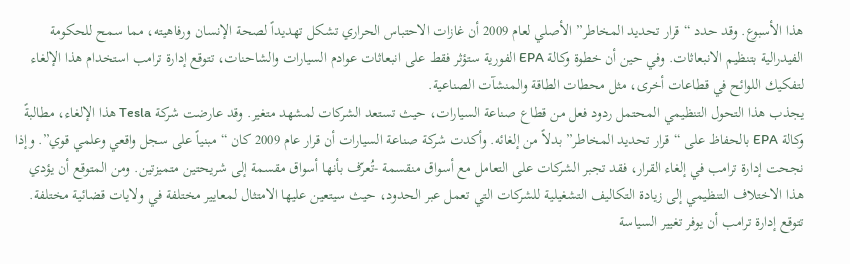هذا الأسبوع. وقد حدد “قرار تحديد المخاطر” الأصلي لعام 2009 أن غازات الاحتباس الحراري تشكل تهديداً لصحة الإنسان ورفاهيته، مما سمح للحكومة الفيدرالية بتنظيم الانبعاثات. وفي حين أن خطوة وكالة EPA الفورية ستؤثر فقط على انبعاثات عوادم السيارات والشاحنات، تتوقع إدارة ترامب استخدام هذا الإلغاء لتفكيك اللوائح في قطاعات أخرى، مثل محطات الطاقة والمنشآت الصناعية.
يجذب هذا التحول التنظيمي المحتمل ردود فعل من قطاع صناعة السيارات، حيث تستعد الشركات لمشهد متغير. وقد عارضت شركة Tesla هذا الإلغاء، مطالبةً وكالة EPA بالحفاظ على “قرار تحديد المخاطر” بدلاً من إلغائه. وأكدت شركة صناعة السيارات أن قرار عام 2009 كان “مبنياً على سجل واقعي وعلمي قوي”. وإذا نجحت إدارة ترامب في إلغاء القرار، فقد تجبر الشركات على التعامل مع أسواق منقسمة -تُعرّف بأنها أسواق مقسمة إلى شريحتين متميزتين. ومن المتوقع أن يؤدي هذا الاختلاف التنظيمي إلى زيادة التكاليف التشغيلية للشركات التي تعمل عبر الحدود، حيث سيتعين عليها الامتثال لمعايير مختلفة في ولايات قضائية مختلفة.
تتوقع إدارة ترامب أن يوفر تغيير السياسة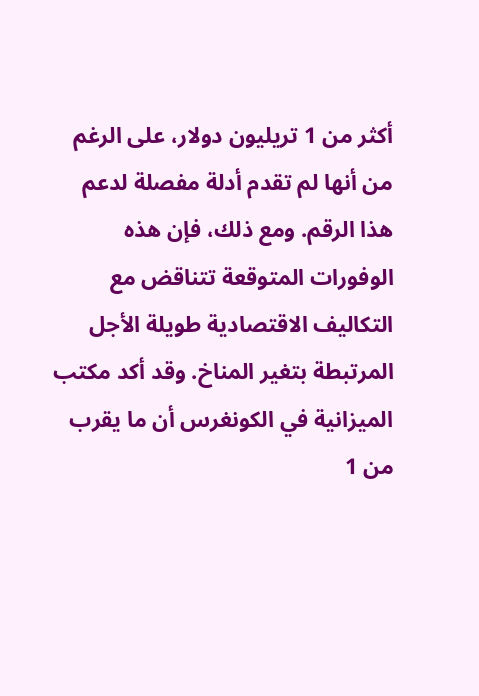أكثر من 1 تريليون دولار، على الرغم من أنها لم تقدم أدلة مفصلة لدعم هذا الرقم. ومع ذلك، فإن هذه الوفورات المتوقعة تتناقض مع التكاليف الاقتصادية طويلة الأجل المرتبطة بتغير المناخ. وقد أكد مكتب الميزانية في الكونغرس أن ما يقرب من 1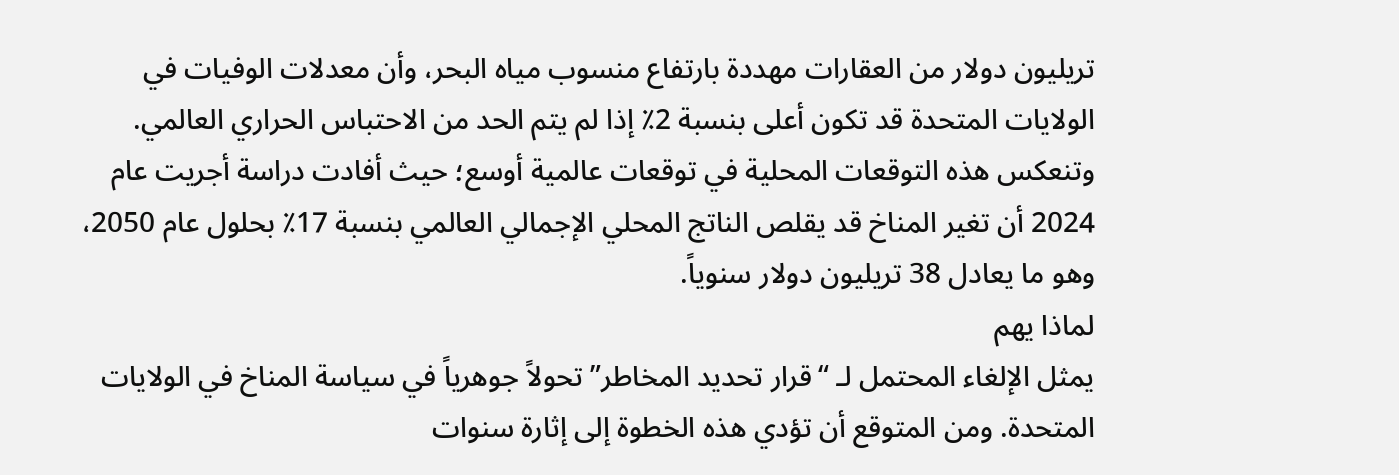تريليون دولار من العقارات مهددة بارتفاع منسوب مياه البحر، وأن معدلات الوفيات في الولايات المتحدة قد تكون أعلى بنسبة 2٪ إذا لم يتم الحد من الاحتباس الحراري العالمي. وتنعكس هذه التوقعات المحلية في توقعات عالمية أوسع؛ حيث أفادت دراسة أجريت عام 2024 أن تغير المناخ قد يقلص الناتج المحلي الإجمالي العالمي بنسبة 17٪ بحلول عام 2050، وهو ما يعادل 38 تريليون دولار سنوياً.
لماذا يهم
يمثل الإلغاء المحتمل لـ “قرار تحديد المخاطر” تحولاً جوهرياً في سياسة المناخ في الولايات المتحدة. ومن المتوقع أن تؤدي هذه الخطوة إلى إثارة سنوات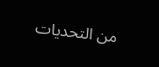من التحديات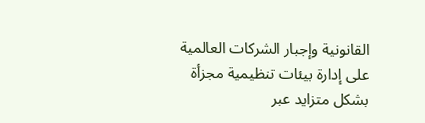القانونية وإجبار الشركات العالمية على إدارة بيئات تنظيمية مجزأة بشكل متزايد عبر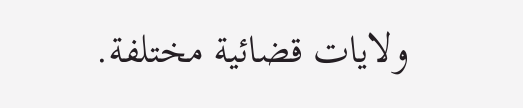ولايات قضائية مختلفة.